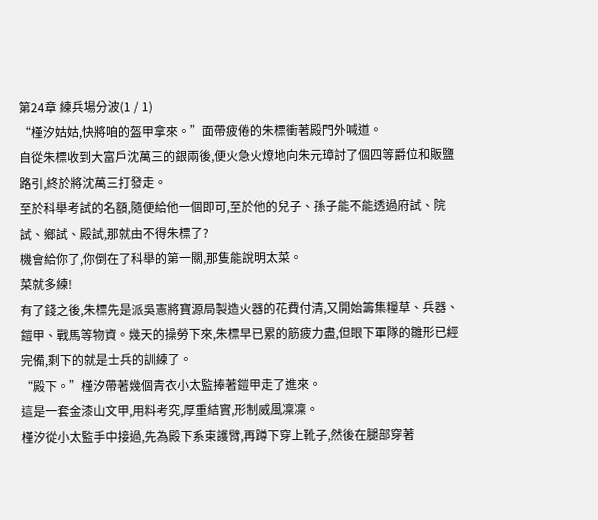第24章 練兵場分波(1 / 1)
“槿汐姑姑,快將咱的盔甲拿來。”面帶疲倦的朱標衝著殿門外喊道。
自從朱標收到大富戶沈萬三的銀兩後,便火急火燎地向朱元璋討了個四等爵位和販鹽路引,終於將沈萬三打發走。
至於科舉考試的名額,隨便給他一個即可,至於他的兒子、孫子能不能透過府試、院試、鄉試、殿試,那就由不得朱標了?
機會給你了,你倒在了科舉的第一關,那隻能說明太菜。
菜就多練!
有了錢之後,朱標先是派吳憲將寶源局製造火器的花費付清,又開始籌集糧草、兵器、鎧甲、戰馬等物資。幾天的操勞下來,朱標早已累的筋疲力盡,但眼下軍隊的雛形已經完備,剩下的就是士兵的訓練了。
“殿下。”槿汐帶著幾個青衣小太監捧著鎧甲走了進來。
這是一套金漆山文甲,用料考究,厚重結實,形制威風凜凜。
槿汐從小太監手中接過,先為殿下系束護臂,再蹲下穿上靴子,然後在腿部穿著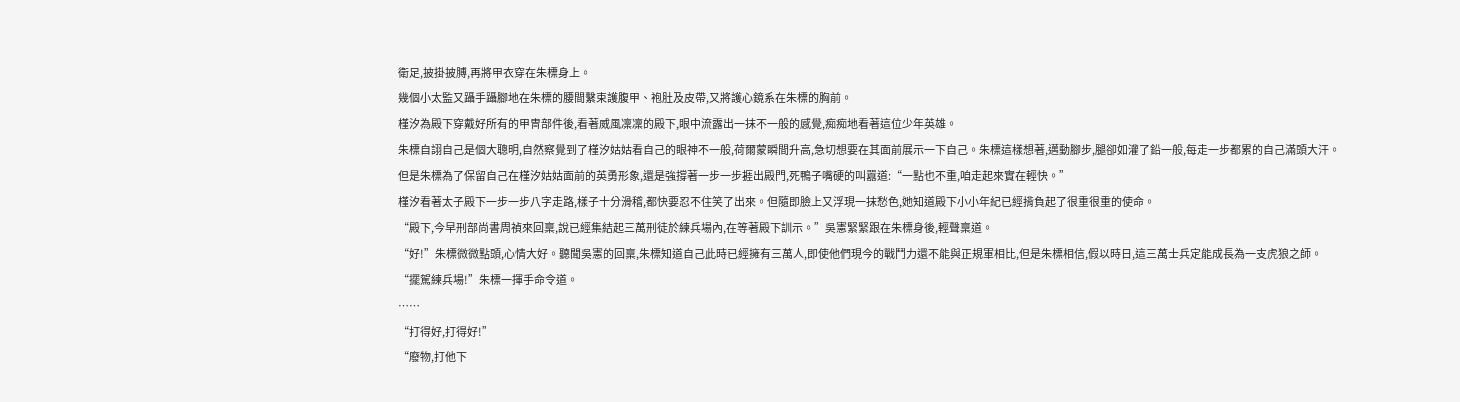衛足,披掛披膊,再將甲衣穿在朱標身上。
幾個小太監又躡手躡腳地在朱標的腰間繫束護腹甲、袍肚及皮帶,又將護心鏡系在朱標的胸前。
槿汐為殿下穿戴好所有的甲冑部件後,看著威風凜凜的殿下,眼中流露出一抹不一般的感覺,痴痴地看著這位少年英雄。
朱標自詡自己是個大聰明,自然察覺到了槿汐姑姑看自己的眼神不一般,荷爾蒙瞬間升高,急切想要在其面前展示一下自己。朱標這樣想著,邁動腳步,腿卻如灌了鉛一般,每走一步都累的自己滿頭大汗。
但是朱標為了保留自己在槿汐姑姑面前的英勇形象,還是強撐著一步一步捱出殿門,死鴨子嘴硬的叫囂道:“一點也不重,咱走起來實在輕快。”
槿汐看著太子殿下一步一步八字走路,樣子十分滑稽,都快要忍不住笑了出來。但隨即臉上又浮現一抹愁色,她知道殿下小小年紀已經揹負起了很重很重的使命。
“殿下,今早刑部尚書周禎來回稟,說已經集結起三萬刑徒於練兵場內,在等著殿下訓示。”吳憲緊緊跟在朱標身後,輕聲稟道。
“好!”朱標微微點頭,心情大好。聽聞吳憲的回稟,朱標知道自己此時已經擁有三萬人,即使他們現今的戰鬥力還不能與正規軍相比,但是朱標相信,假以時日,這三萬士兵定能成長為一支虎狼之師。
“擺駕練兵場!”朱標一揮手命令道。
……
“打得好,打得好!”
“廢物,打他下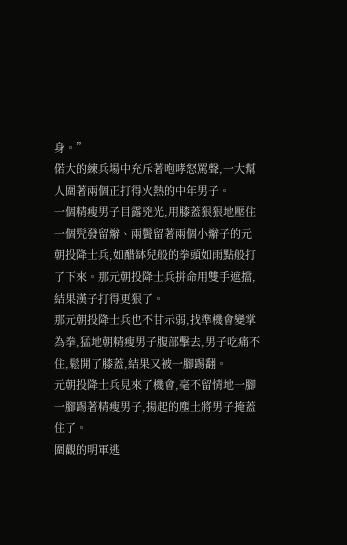身。”
偌大的練兵場中充斥著咆哮怒罵聲,一大幫人圍著兩個正打得火熱的中年男子。
一個精瘦男子目露兇光,用膝蓋狠狠地壓住一個髠發留辮、兩鬢留著兩個小辮子的元朝投降士兵,如醋缽兒般的拳頭如雨點般打了下來。那元朝投降士兵拼命用雙手遮擋,結果漢子打得更狠了。
那元朝投降士兵也不甘示弱,找準機會變掌為拳,猛地朝精瘦男子腹部擊去,男子吃痛不住,鬆開了膝蓋,結果又被一腳踢翻。
元朝投降士兵見來了機會,毫不留情地一腳一腳踢著精瘦男子,揚起的塵土將男子掩蓋住了。
圍觀的明軍逃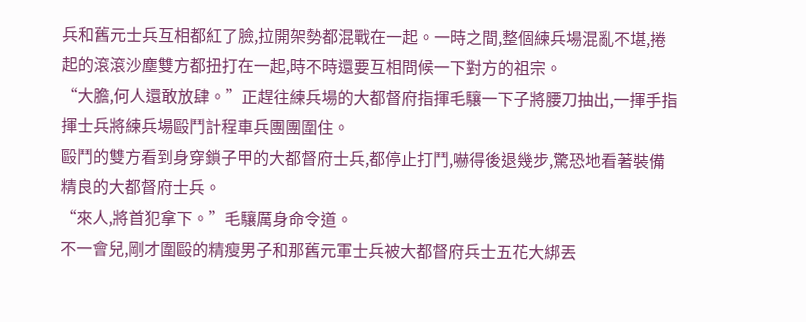兵和舊元士兵互相都紅了臉,拉開架勢都混戰在一起。一時之間,整個練兵場混亂不堪,捲起的滾滾沙塵雙方都扭打在一起,時不時還要互相問候一下對方的祖宗。
“大膽,何人還敢放肆。”正趕往練兵場的大都督府指揮毛驤一下子將腰刀抽出,一揮手指揮士兵將練兵場毆鬥計程車兵團團圍住。
毆鬥的雙方看到身穿鎖子甲的大都督府士兵,都停止打鬥,嚇得後退幾步,驚恐地看著裝備精良的大都督府士兵。
“來人,將首犯拿下。”毛驤厲身命令道。
不一會兒,剛才圍毆的精瘦男子和那舊元軍士兵被大都督府兵士五花大綁丟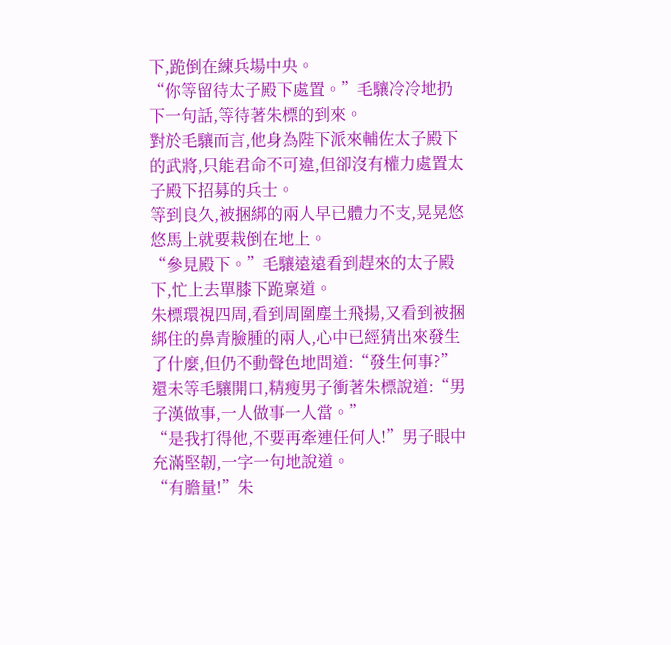下,跪倒在練兵場中央。
“你等留待太子殿下處置。”毛驤冷冷地扔下一句話,等待著朱標的到來。
對於毛驤而言,他身為陛下派來輔佐太子殿下的武將,只能君命不可違,但卻沒有權力處置太子殿下招募的兵士。
等到良久,被捆綁的兩人早已體力不支,晃晃悠悠馬上就要栽倒在地上。
“參見殿下。”毛驤遠遠看到趕來的太子殿下,忙上去單膝下跪稟道。
朱標環視四周,看到周圍塵土飛揚,又看到被捆綁住的鼻青臉腫的兩人,心中已經猜出來發生了什麼,但仍不動聲色地問道:“發生何事?”
還未等毛驤開口,精瘦男子衝著朱標說道:“男子漢做事,一人做事一人當。”
“是我打得他,不要再牽連任何人!”男子眼中充滿堅韌,一字一句地說道。
“有膽量!”朱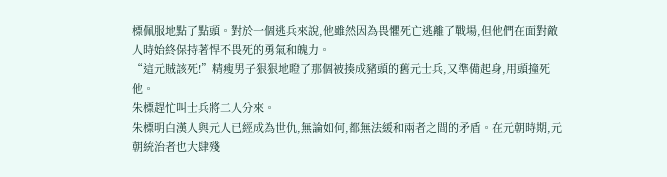標佩服地點了點頭。對於一個逃兵來說,他雖然因為畏懼死亡逃離了戰場,但他們在面對敵人時始終保持著悍不畏死的勇氣和魄力。
“這元賊該死!”精瘦男子狠狠地瞪了那個被揍成豬頭的舊元士兵,又準備起身,用頭撞死他。
朱標趕忙叫士兵將二人分來。
朱標明白漢人與元人已經成為世仇,無論如何,都無法緩和兩者之間的矛盾。在元朝時期,元朝統治者也大肆殘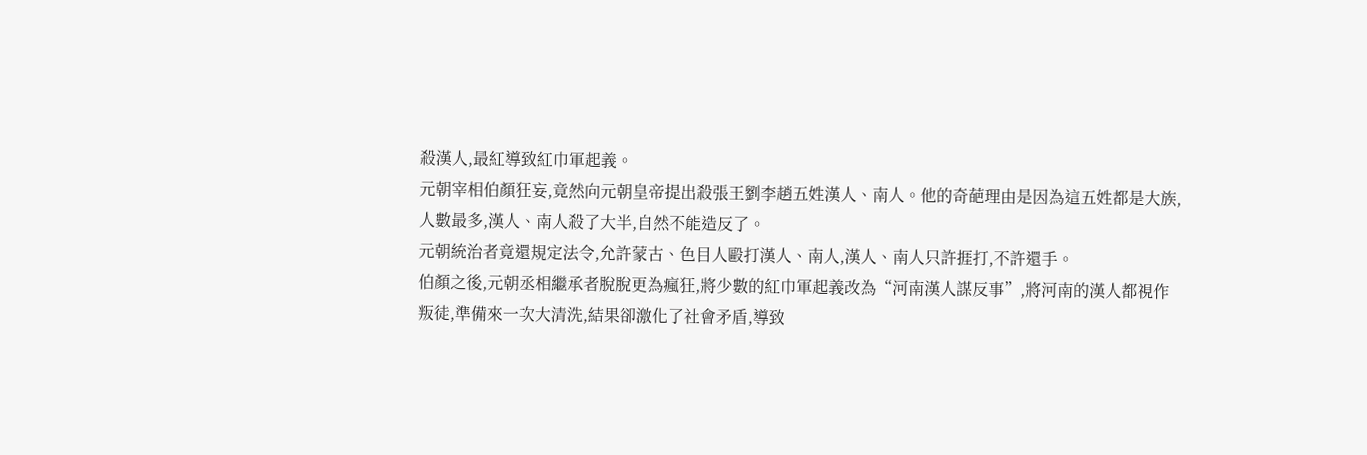殺漢人,最紅導致紅巾軍起義。
元朝宰相伯顏狂妄,竟然向元朝皇帝提出殺張王劉李趙五姓漢人、南人。他的奇葩理由是因為這五姓都是大族,人數最多,漢人、南人殺了大半,自然不能造反了。
元朝統治者竟還規定法令,允許蒙古、色目人毆打漢人、南人,漢人、南人只許捱打,不許還手。
伯顏之後,元朝丞相繼承者脫脫更為瘋狂,將少數的紅巾軍起義改為“河南漢人謀反事”,將河南的漢人都視作叛徒,準備來一次大清洗,結果卻激化了社會矛盾,導致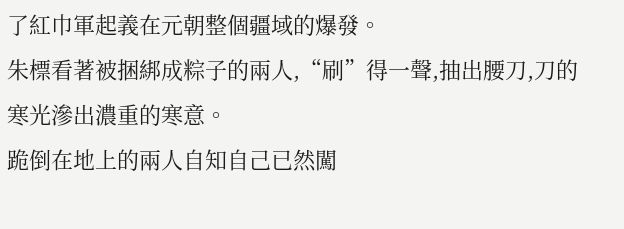了紅巾軍起義在元朝整個疆域的爆發。
朱標看著被捆綁成粽子的兩人,“刷”得一聲,抽出腰刀,刀的寒光滲出濃重的寒意。
跪倒在地上的兩人自知自己已然闖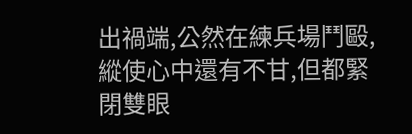出禍端,公然在練兵場鬥毆,縱使心中還有不甘,但都緊閉雙眼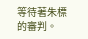等待著朱標的審判。